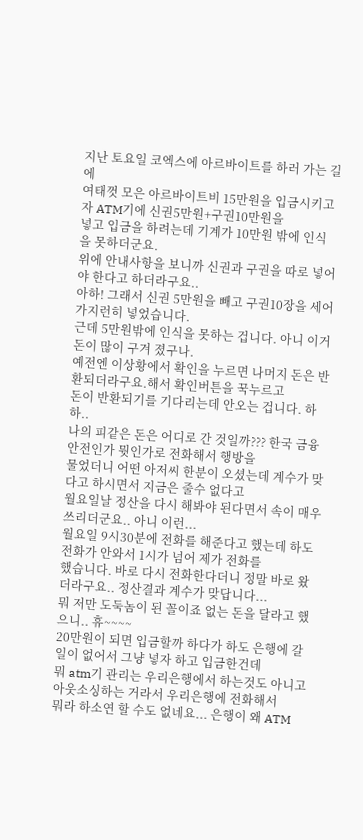지난 토요일 코엑스에 아르바이트를 하러 가는 길에
여태껏 모은 아르바이트비 15만원을 입금시키고자 ATM기에 신권5만원+구권10만원을
넣고 입금을 하려는데 기계가 10만원 밖에 인식을 못하더군요.
위에 안내사항을 보니까 신권과 구권을 따로 넣어야 한다고 하더라구요..
아하! 그래서 신권 5만원을 빼고 구권10장을 세어 가지런히 넣었습니다.
근데 5만원밖에 인식을 못하는 겁니다. 아니 이거 돈이 많이 구겨 졌구나.
예전엔 이상황에서 확인을 누르면 나머지 돈은 반환되더라구요.해서 확인버튼을 꾹누르고
돈이 반환되기를 기다리는데 안오는 겁니다. 하하..
나의 피같은 돈은 어디로 간 것일까??? 한국 금융안전인가 뭣인가로 전화해서 행방을
물었더니 어떤 아저씨 한분이 오셨는데 계수가 맞다고 하시면서 지금은 줄수 없다고
월요일날 정산을 다시 해봐야 된다면서 속이 매우 쓰리더군요.. 아니 이런...
월요일 9시30분에 전화를 해준다고 했는데 하도 전화가 안와서 1시가 넘어 제가 전화를
했습니다. 바로 다시 전화한다더니 정말 바로 왔더라구요.. 정산결과 계수가 맞답니다...
뭐 저만 도둑놈이 된 꼴이죠 없는 돈을 달라고 했으니.. 휴~~~~
20만원이 되면 입금할까 하다가 하도 은행에 갈일이 없어서 그냥 넣자 하고 입금한건데
뭐 atm기 관리는 우리은행에서 하는것도 아니고 아웃소싱하는 거라서 우리은행에 전화해서
뭐라 하소연 할 수도 없네요... 은행이 왜 ATM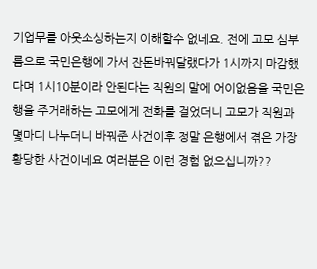기업무를 아웃소싱하는지 이해할수 없네요. 전에 고모 심부름으로 국민은행에 가서 잔돈바꿔달랬다가 1시까지 마감했다며 1시10분이라 안된다는 직원의 말에 어이없음을 국민은행을 주거래하는 고모에게 전화를 걸었더니 고모가 직원과 몇마디 나누더니 바꿔준 사건이후 정말 은행에서 겪은 가장 황당한 사건이네요 여러분은 이런 경험 없으십니까??